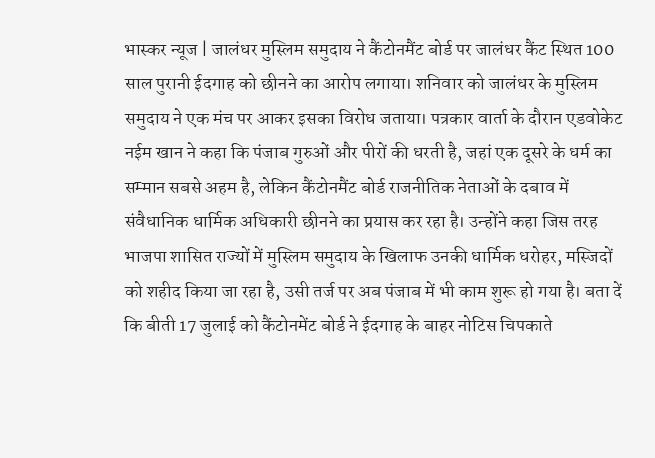भास्कर न्यूज | जालंधर मुस्लिम समुदाय ने कैंटोनमैंट बोर्ड पर जालंधर कैंट स्थित 100 साल पुरानी ईदगाह को छीनने का आरोप लगाया। शनिवार को जालंधर के मुस्लिम समुदाय ने एक मंच पर आकर इसका विरोध जताया। पत्रकार वार्ता के दौरान एडवोकेट नईम खान ने कहा कि पंजाब गुरुओं और पीरों की धरती है, जहां एक दूसरे के धर्म का सम्मान सबसे अहम है, लेकिन कैंटोनमैंट बोर्ड राजनीतिक नेताओं के दबाव में संवैधानिक धार्मिक अधिकारी छीनने का प्रयास कर रहा है। उन्होंने कहा जिस तरह भाजपा शासित राज्यों में मुस्लिम समुदाय के खिलाफ उनकी धार्मिक धरोहर, मस्जिदों को शहीद किया जा रहा है, उसी तर्ज पर अब पंजाब में भी काम शुरू हो गया है। बता दें कि बीती 17 जुलाई को कैंटोनमेंट बोर्ड ने ईदगाह के बाहर नोटिस चिपकाते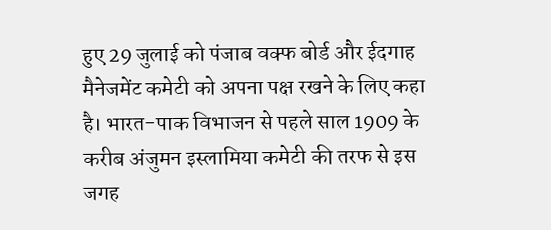हुए 29 जुलाई को पंजाब वक्फ बोर्ड और ईदगाह मैनेजमेंट कमेटी को अपना पक्ष रखने के लिए कहा है। भारत-पाक विभाजन से पहले साल 1909 के करीब अंजुमन इस्लामिया कमेटी की तरफ से इस जगह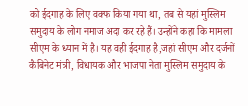को ईदगाह के लिए वक्फ किया गया था, तब से यहां मुस्लिम समुदाय के लोग नमाज अदा कर रहे हैं। उन्होंने कहा कि मामला सीएम के ध्यान में है। यह वही ईदगाह है,जहां सीएम और दर्जनों कैबिनेट मंत्री, विधायक और भाजपा नेता मुस्लिम समुदाय के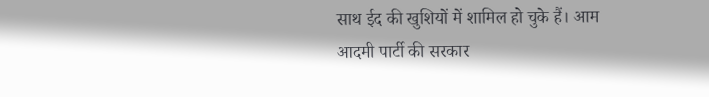साथ ईद की खुशियों में शामिल हो चुके हैं। आम आदमी पार्टी की सरकार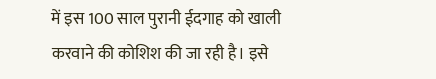में इस 100 साल पुरानी ईदगाह को खाली करवाने की कोशिश की जा रही है। इसे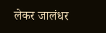लेकर जालंधर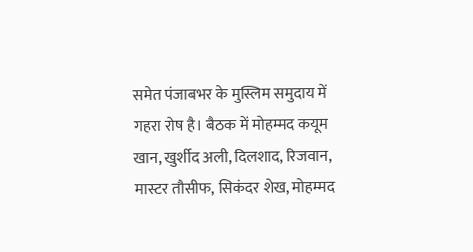समेत पंजाबभर के मुस्लिम समुदाय में गहरा रोष है। बैठक में मोहम्मद कयूम खान, खुर्शीद अली, दिलशाद, रिजवान, मास्टर तौसीफ, सिकंदर शेख, मोहम्मद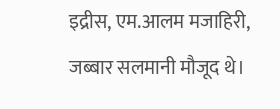इद्रीस, एम.आलम मजाहिरी, जब्बार सलमानी मौजूद थे।